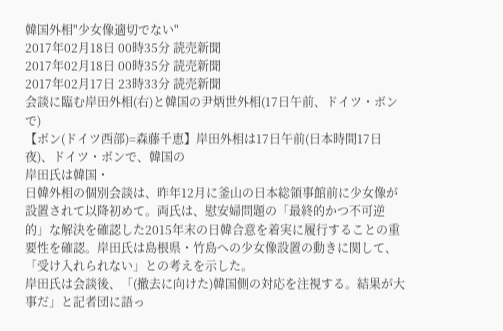韓国外相"少女像適切でない"
2017年02月18日 00時35分 読売新聞
2017年02月18日 00時35分 読売新聞
2017年02月17日 23時33分 読売新聞
会談に臨む岸田外相(右)と韓国の尹炳世外相(17日午前、ドイツ・ボンで)
【ボン(ドイツ西部)=森藤千恵】岸田外相は17日午前(日本時間17日夜)、ドイツ・ボンで、韓国の
岸田氏は韓国・
日韓外相の個別会談は、昨年12月に釜山の日本総領事館前に少女像が設置されて以降初めて。両氏は、慰安婦問題の「最終的かつ不可逆的」な解決を確認した2015年末の日韓合意を着実に履行することの重要性を確認。岸田氏は島根県・竹島への少女像設置の動きに関して、「受け入れられない」との考えを示した。
岸田氏は会談後、「(撤去に向けた)韓国側の対応を注視する。結果が大事だ」と記者団に語っ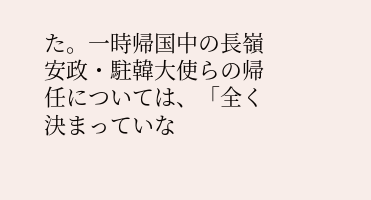た。一時帰国中の長嶺安政・駐韓大使らの帰任については、「全く決まっていな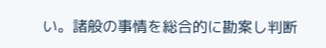い。諸般の事情を総合的に勘案し判断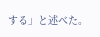する」と述べた。